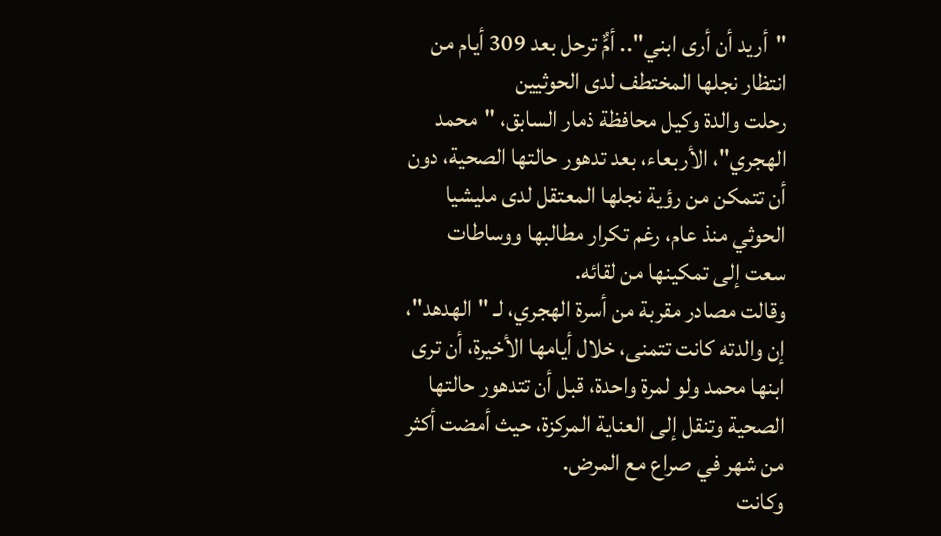"أريد أن أرى ابني".. أمٌّ ترحل بعد 309 أيام من انتظار نجلها المختطف لدى الحوثيين
رحلت والدة وكيل محافظة ذمار السابق، "محمد الهجري"، الأربعاء، بعد تدهور حالتها الصحية، دون أن تتمكن من رؤية نجلها المعتقل لدى مليشيا الحوثي منذ عام، رغم تكرار مطالبها ووساطات سعت إلى تمكينها من لقائه.
وقالت مصادر مقربة من أسرة الهجري، لـ "الهدهد"، إن والدته كانت تتمنى، خلال أيامها الأخيرة، أن ترى ابنها محمد ولو لمرة واحدة، قبل أن تتدهور حالتها الصحية وتنقل إلى العناية المركزة، حيث أمضت أكثر من شهر في صراع مع المرض.
وكانت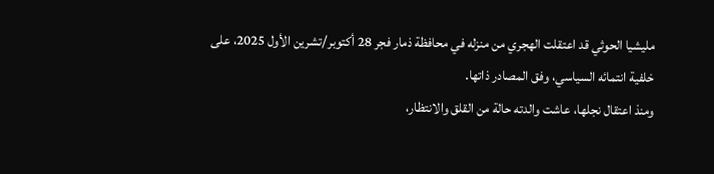مليشيا الحوثي قد اعتقلت الهجري من منزله في محافظة ذمار فجر 28 أكتوبر/تشرين الأول 2025، على خلفية انتمائه السياسي، وفق المصادر ذاتها.
ومنذ اعتقال نجلها، عاشت والدته حالة من القلق والانتظار،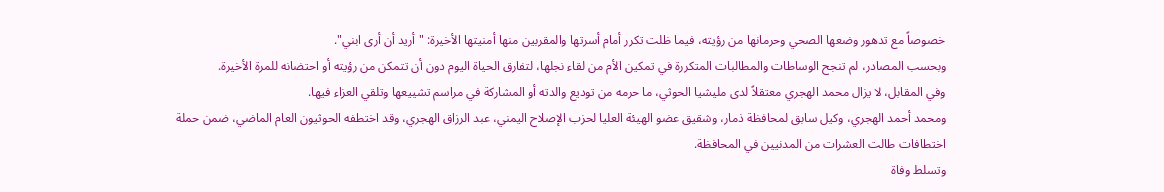خصوصاً مع تدهور وضعها الصحي وحرمانها من رؤيته، فيما ظلت تكرر أمام أسرتها والمقربين منها أمنيتها الأخيرة: "أريد أن أرى ابني".
وبحسب المصادر، لم تنجح الوساطات والمطالبات المتكررة في تمكين الأم من لقاء نجلها، لتفارق الحياة اليوم دون أن تتمكن من رؤيته أو احتضانه للمرة الأخيرة.
وفي المقابل، لا يزال محمد الهجري معتقلاً لدى مليشيا الحوثي، ما حرمه من توديع والدته أو المشاركة في مراسم تشييعها وتلقي العزاء فيها.
ومحمد أحمد الهجري، وكيل سابق لمحافظة ذمار، وشقيق عضو الهيئة العليا لحزب الإصلاح اليمني، عبد الرزاق الهجري، وقد اختطفه الحوثيون العام الماضي، ضمن حملة اختطافات طالت العشرات من المدنيين في المحافظة.
وتسلط وفاة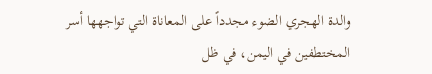والدة الهجري الضوء مجدداً على المعاناة التي تواجهها أسر المختطفين في اليمن، في ظل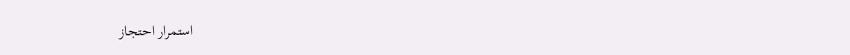استمرار احتجاز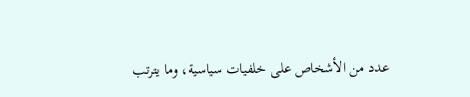عدد من الأشخاص على خلفيات سياسية، وما يترتب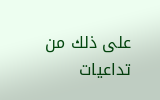على ذلك من تداعيات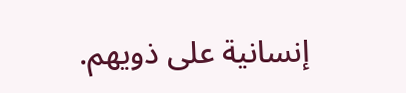إنسانية على ذويهم.